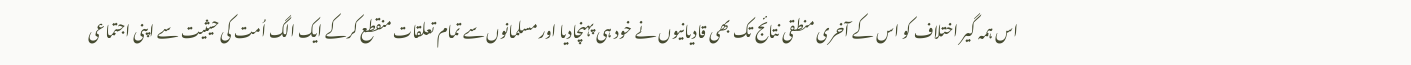اس ہمہ گیر اختلاف کو اس کے آخری منطقی نتائج تک بھی قادیانیوں نے خود ہی پہنچادیا اور مسلمانوں سے تمام تعلقات منقطع کرکے ایک الگ اُمت کی حیثیت سے اپنی اجتماعی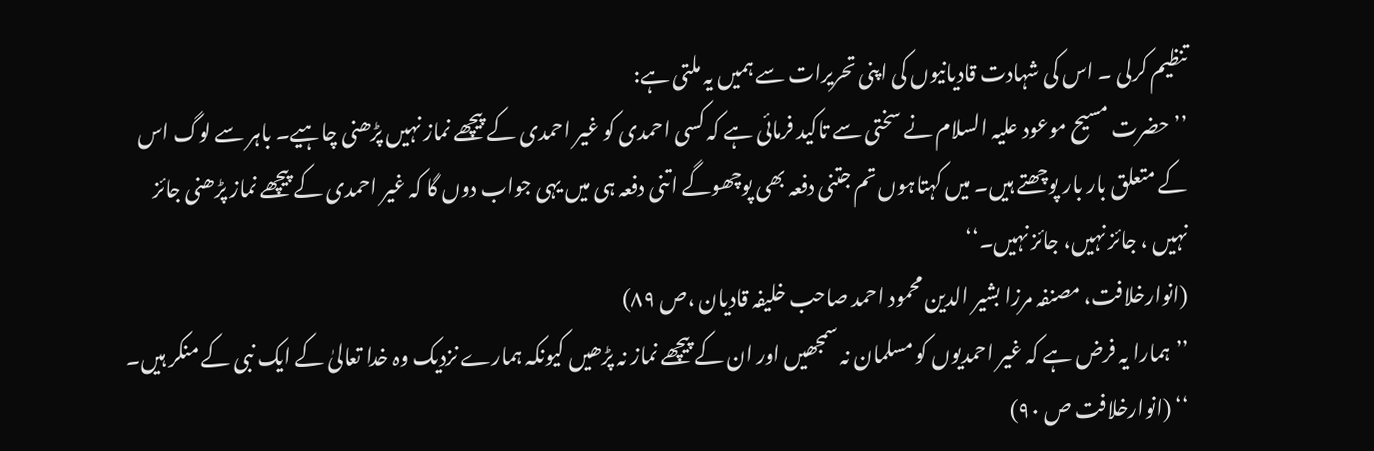تنظیم کرلی ۔ اس کی شہادت قادیانیوں کی اپنی تحریرات سے ہمیں یہ ملتی ہے:
’’حضرت مسیح موعود علیہ السلام نے سختی سے تاکید فرمائی ہے کہ کسی احمدی کو غیر احمدی کے پیچھے نماز نہیں پڑھنی چاہیے۔ باہر سے لوگ اس کے متعلق بار بار پوچھتے ہیں۔ میں کہتاہوں تم جتنی دفعہ بھی پوچھوگے اتنی دفعہ ہی میں یہی جواب دوں گا کہ غیر احمدی کے پیچھے نماز پڑھنی جائز نہیں ، جائز نہیں، جائز نہیں۔‘‘
(انوارخلافت، مصنفہ مرزا بشیر الدین محمود احمد صاحب خلیفہ قادیان ،ص ۸۹)
’’ہمارا یہ فرض ہے کہ غیر احمدیوں کو مسلمان نہ سمجھیں اور ان کے پیچھے نماز نہ پڑھیں کیونکہ ہمارے نزدیک وہ خدا تعالیٰ کے ایک نبی کے منکر ہیں۔ ‘‘ (انوارخلافت ص ۹۰)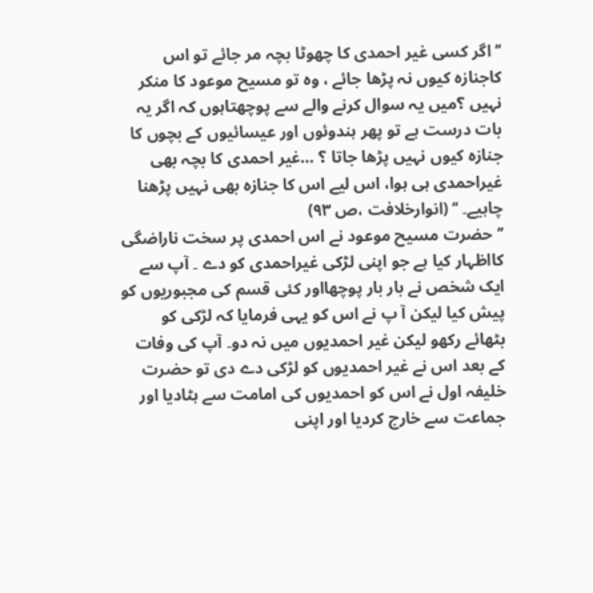’’اگر کسی غیر احمدی کا چھوٹا بچہ مر جائے تو اس کاجنازہ کیوں نہ پڑھا جائے ، وہ تو مسیح موعود کا منکر نہیں ؟میں یہ سوال کرنے والے سے پوچھتاہوں کہ اگر یہ بات درست ہے تو پھر ہندوئوں اور عیسائیوں کے بچوں کا جنازہ کیوں نہیں پڑھا جاتا ؟ …غیر احمدی کا بچہ بھی غیراحمدی ہی ہوا، اس لیے اس کا جنازہ بھی نہیں پڑھنا چاہیے۔ ‘‘ (انوارخلافت ،ص ۹۳)
’’حضرت مسیح موعود نے اس احمدی پر سخت ناراضگی کااظہار کیا ہے جو اپنی لڑکی غیراحمدی کو دے ۔ آپ سے ایک شخص نے بار بار پوچھااور کئی قسم کی مجبوریوں کو پیش کیا لیکن آ پ نے اس کو یہی فرمایا کہ لڑکی کو بٹھائے رکھو لیکن غیر احمدیوں میں نہ دو۔ آپ کی وفات کے بعد اس نے غیر احمدیوں کو لڑکی دے دی تو حضرت خلیفہ اول نے اس کو احمدیوں کی امامت سے ہٹادیا اور جماعت سے خارج کردیا اور اپنی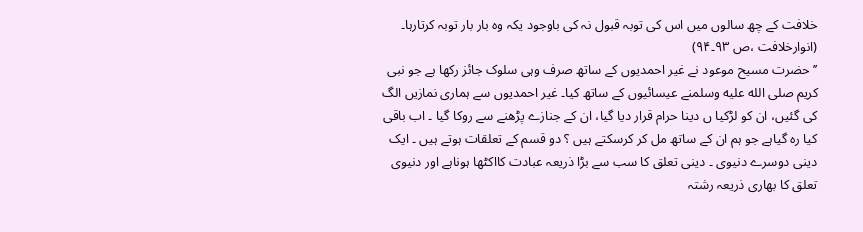خلافت کے چھ سالوں میں اس کی توبہ قبول نہ کی باوجود یکہ وہ بار بار توبہ کرتارہا۔ (انوارخلافت ،ص ۹۳۔۹۴)
’’حضرت مسیح موعود نے غیر احمدیوں کے ساتھ صرف وہی سلوک جائز رکھا ہے جو نبی کریم صلى الله عليه وسلمنے عیسائیوں کے ساتھ کیا۔ غیر احمدیوں سے ہماری نمازیں الگ کی گئیں، ان کو لڑکیا ں دینا حرام قرار دیا گیا، ان کے جنازے پڑھنے سے روکا گیا ۔ اب باقی کیا رہ گیاہے جو ہم ان کے ساتھ مل کر کرسکتے ہیں ؟ دو قسم کے تعلقات ہوتے ہیں ۔ ایک دینی دوسرے دنیوی ۔ دینی تعلق کا سب سے بڑا ذریعہ عبادت کااکٹھا ہوناہے اور دنیوی تعلق کا بھاری ذریعہ رشتہ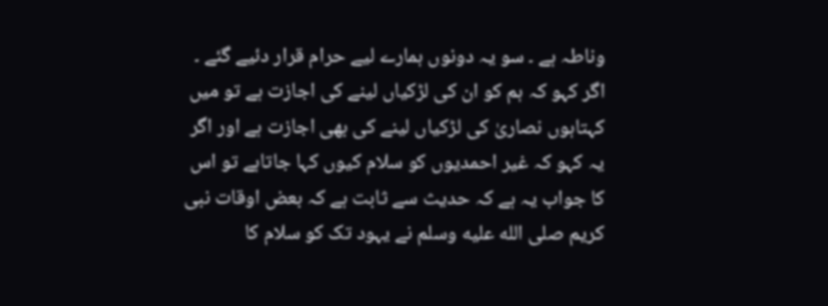وناطہ ہے ۔ سو یہ دونوں ہمارے لیے حرام قرار دئیے گئے ۔ اگر کہو کہ ہم کو ان کی لڑکیاں لینے کی اجازت ہے تو میں کہتاہوں نصاریٰ کی لڑکیاں لینے کی بھی اجازت ہے اور اگر یہ کہو کہ غیر احمدیوں کو سلام کیوں کہا جاتاہے تو اس کا جواب یہ ہے کہ حدیث سے ثابت ہے کہ بعض اوقات نبی کریم صلى الله عليه وسلم نے یہود تک کو سلام کا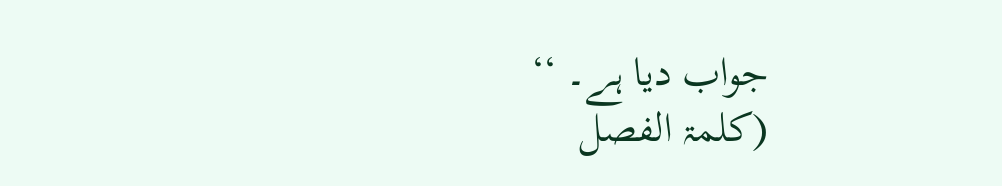جواب دیا ہے۔ ‘‘
(کلمۃ الفصل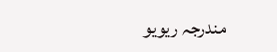مندرجہ ریویو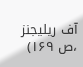آف ریلیجنز ،ص ۱۶۹)